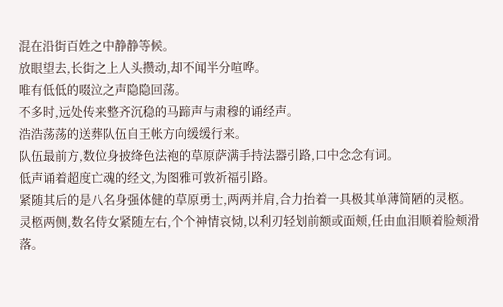混在沿街百姓之中静静等候。
放眼望去,长街之上人头攒动,却不闻半分喧哗。
唯有低低的啜泣之声隐隐回荡。
不多时,远处传来整齐沉稳的马蹄声与肃穆的诵经声。
浩浩荡荡的送葬队伍自王帐方向缓缓行来。
队伍最前方,数位身披绛色法袍的草原萨满手持法器引路,口中念念有词。
低声诵着超度亡魂的经文,为图雅可敦祈福引路。
紧随其后的是八名身强体健的草原勇士,两两并肩,合力抬着一具极其单薄简陋的灵柩。
灵柩两侧,数名侍女紧随左右,个个神情哀恸,以利刃轻划前额或面颊,任由血泪顺着脸颊滑落。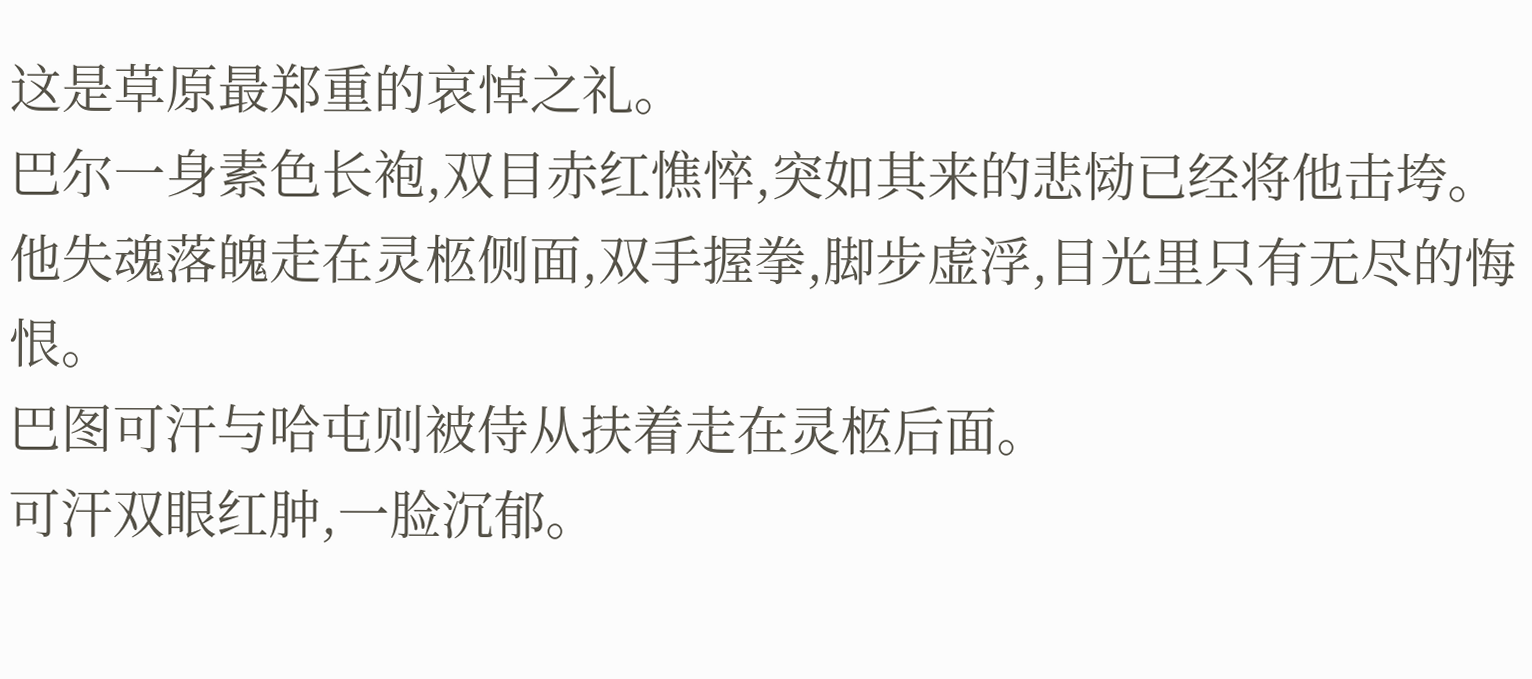这是草原最郑重的哀悼之礼。
巴尔一身素色长袍,双目赤红憔悴,突如其来的悲恸已经将他击垮。
他失魂落魄走在灵柩侧面,双手握拳,脚步虚浮,目光里只有无尽的悔恨。
巴图可汗与哈屯则被侍从扶着走在灵柩后面。
可汗双眼红肿,一脸沉郁。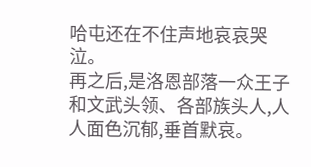哈屯还在不住声地哀哀哭泣。
再之后,是洛恩部落一众王子和文武头领、各部族头人,人人面色沉郁,垂首默哀。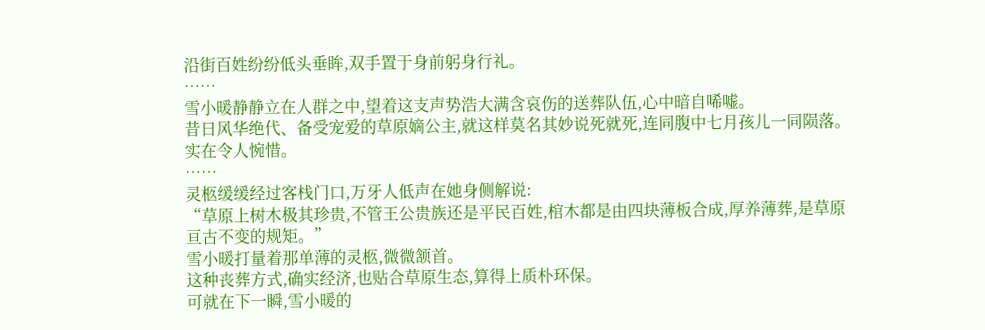沿街百姓纷纷低头垂眸,双手置于身前躬身行礼。
……
雪小暖静静立在人群之中,望着这支声势浩大满含哀伤的送葬队伍,心中暗自唏嘘。
昔日风华绝代、备受宠爱的草原嫡公主,就这样莫名其妙说死就死,连同腹中七月孩儿一同陨落。
实在令人惋惜。
……
灵柩缓缓经过客栈门口,万牙人低声在她身侧解说:
“草原上树木极其珍贵,不管王公贵族还是平民百姓,棺木都是由四块薄板合成,厚养薄葬,是草原亘古不变的规矩。”
雪小暖打量着那单薄的灵柩,微微颔首。
这种丧葬方式,确实经济,也贴合草原生态,算得上质朴环保。
可就在下一瞬,雪小暖的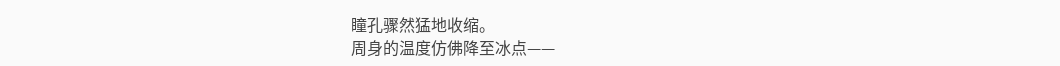瞳孔骤然猛地收缩。
周身的温度仿佛降至冰点——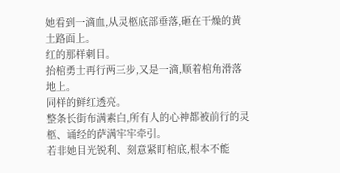她看到一滴血,从灵柩底部垂落,砸在干燥的黄土路面上。
红的那样刺目。
抬棺勇士再行两三步,又是一滴,顺着棺角滑落地上。
同样的鲜红透亮。
整条长街布满素白,所有人的心神都被前行的灵柩、诵经的萨满牢牢牵引。
若非她目光锐利、刻意紧盯棺底,根本不能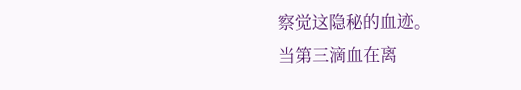察觉这隐秘的血迹。
当第三滴血在离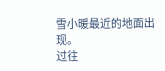雪小暖最近的地面出现。
过往